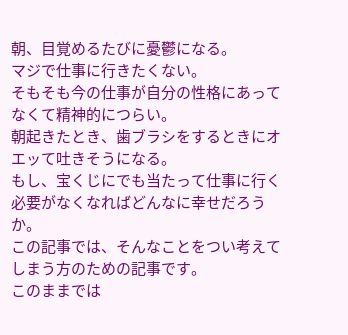朝、目覚めるたびに憂鬱になる。
マジで仕事に行きたくない。
そもそも今の仕事が自分の性格にあってなくて精神的につらい。
朝起きたとき、歯ブラシをするときにオエッて吐きそうになる。
もし、宝くじにでも当たって仕事に行く必要がなくなればどんなに幸せだろうか。
この記事では、そんなことをつい考えてしまう方のための記事です。
このままでは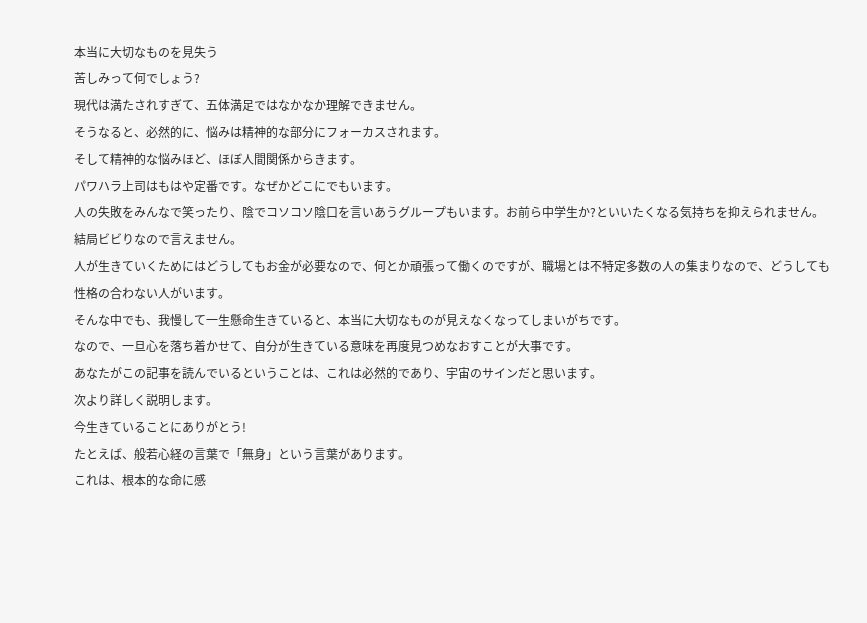本当に大切なものを見失う
苦しみって何でしょう?
現代は満たされすぎて、五体満足ではなかなか理解できません。
そうなると、必然的に、悩みは精神的な部分にフォーカスされます。
そして精神的な悩みほど、ほぼ人間関係からきます。
パワハラ上司はもはや定番です。なぜかどこにでもいます。
人の失敗をみんなで笑ったり、陰でコソコソ陰口を言いあうグループもいます。お前ら中学生か?といいたくなる気持ちを抑えられません。結局ビビりなので言えません。
人が生きていくためにはどうしてもお金が必要なので、何とか頑張って働くのですが、職場とは不特定多数の人の集まりなので、どうしても性格の合わない人がいます。
そんな中でも、我慢して一生懸命生きていると、本当に大切なものが見えなくなってしまいがちです。
なので、一旦心を落ち着かせて、自分が生きている意味を再度見つめなおすことが大事です。
あなたがこの記事を読んでいるということは、これは必然的であり、宇宙のサインだと思います。
次より詳しく説明します。
今生きていることにありがとう!
たとえば、般若心経の言葉で「無身」という言葉があります。
これは、根本的な命に感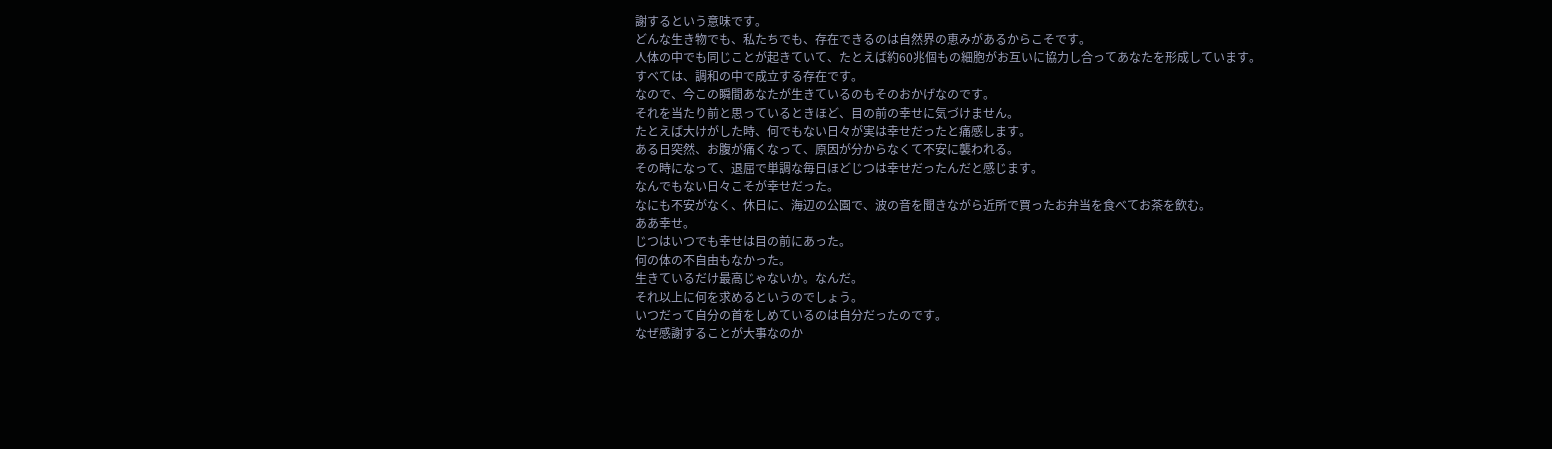謝するという意味です。
どんな生き物でも、私たちでも、存在できるのは自然界の恵みがあるからこそです。
人体の中でも同じことが起きていて、たとえば約60兆個もの細胞がお互いに協力し合ってあなたを形成しています。
すべては、調和の中で成立する存在です。
なので、今この瞬間あなたが生きているのもそのおかげなのです。
それを当たり前と思っているときほど、目の前の幸せに気づけません。
たとえば大けがした時、何でもない日々が実は幸せだったと痛感します。
ある日突然、お腹が痛くなって、原因が分からなくて不安に襲われる。
その時になって、退屈で単調な毎日ほどじつは幸せだったんだと感じます。
なんでもない日々こそが幸せだった。
なにも不安がなく、休日に、海辺の公園で、波の音を聞きながら近所で買ったお弁当を食べてお茶を飲む。
ああ幸せ。
じつはいつでも幸せは目の前にあった。
何の体の不自由もなかった。
生きているだけ最高じゃないか。なんだ。
それ以上に何を求めるというのでしょう。
いつだって自分の首をしめているのは自分だったのです。
なぜ感謝することが大事なのか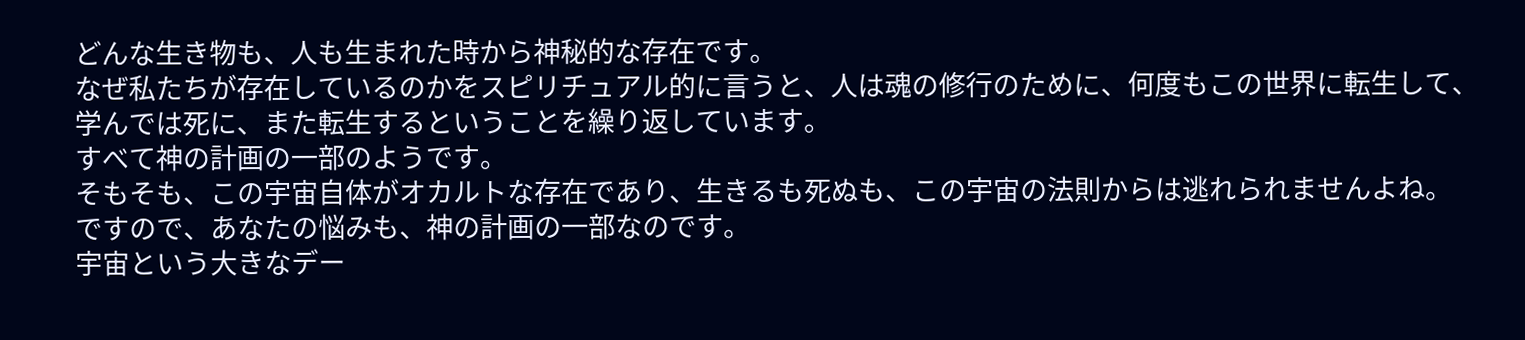どんな生き物も、人も生まれた時から神秘的な存在です。
なぜ私たちが存在しているのかをスピリチュアル的に言うと、人は魂の修行のために、何度もこの世界に転生して、学んでは死に、また転生するということを繰り返しています。
すべて神の計画の一部のようです。
そもそも、この宇宙自体がオカルトな存在であり、生きるも死ぬも、この宇宙の法則からは逃れられませんよね。
ですので、あなたの悩みも、神の計画の一部なのです。
宇宙という大きなデー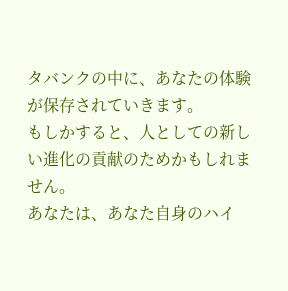タバンクの中に、あなたの体験が保存されていきます。
もしかすると、人としての新しい進化の貢献のためかもしれません。
あなたは、あなた自身のハイ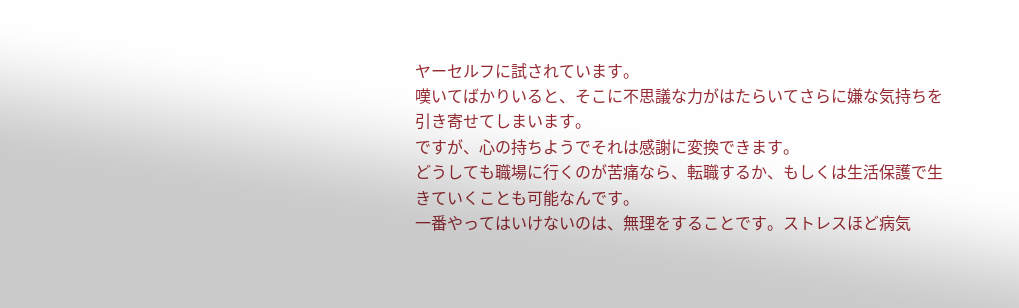ヤーセルフに試されています。
嘆いてばかりいると、そこに不思議な力がはたらいてさらに嫌な気持ちを引き寄せてしまいます。
ですが、心の持ちようでそれは感謝に変換できます。
どうしても職場に行くのが苦痛なら、転職するか、もしくは生活保護で生きていくことも可能なんです。
一番やってはいけないのは、無理をすることです。ストレスほど病気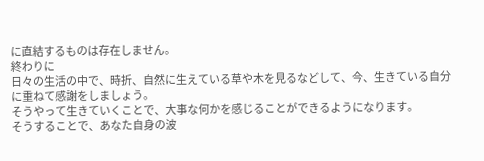に直結するものは存在しません。
終わりに
日々の生活の中で、時折、自然に生えている草や木を見るなどして、今、生きている自分に重ねて感謝をしましょう。
そうやって生きていくことで、大事な何かを感じることができるようになります。
そうすることで、あなた自身の波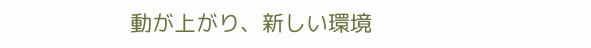動が上がり、新しい環境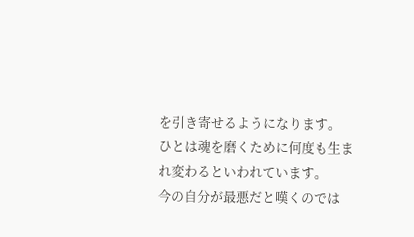を引き寄せるようになります。
ひとは魂を磨くために何度も生まれ変わるといわれています。
今の自分が最悪だと嘆くのでは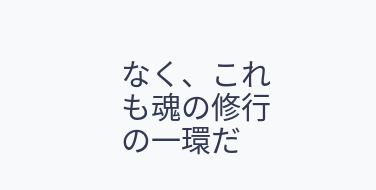なく、これも魂の修行の一環だ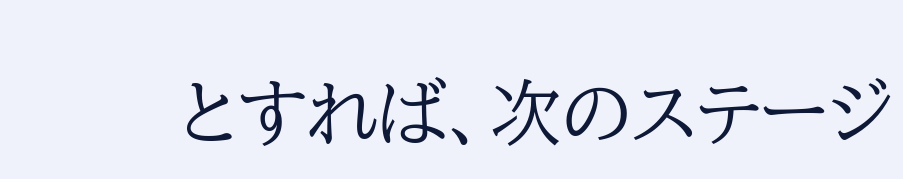とすれば、次のステージ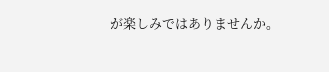が楽しみではありませんか。